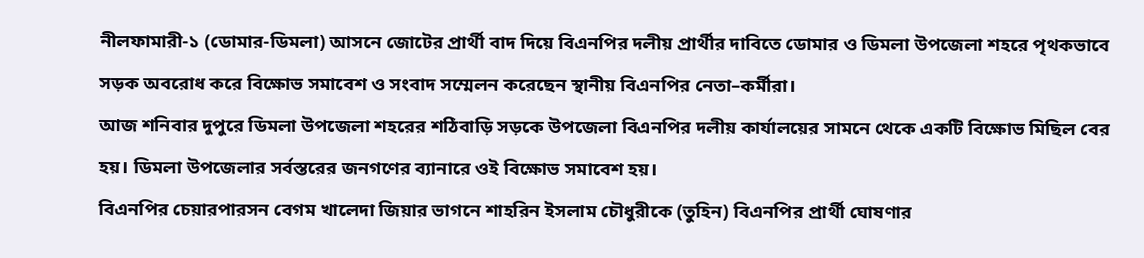নীলফামারী-১ (ডোমার-ডিমলা) আসনে জোটের প্রার্থী বাদ দিয়ে বিএনপির দলীয় প্রার্থীর দাবিতে ডোমার ও ডিমলা উপজেলা শহরে পৃথকভাবে সড়ক অবরোধ করে বিক্ষোভ সমাবেশ ও সংবাদ সম্মেলন করেছেন স্থানীয় বিএনপির নেতা–কর্মীরা।
আজ শনিবার দুপুরে ডিমলা উপজেলা শহরের শঠিবাড়ি সড়কে উপজেলা বিএনপির দলীয় কার্যালয়ের সামনে থেকে একটি বিক্ষোভ মিছিল বের হয়। ডিমলা উপজেলার সর্বস্তরের জনগণের ব্যানারে ওই বিক্ষোভ সমাবেশ হয়।
বিএনপির চেয়ারপারসন বেগম খালেদা জিয়ার ভাগনে শাহরিন ইসলাম চৌধুরীকে (তুহিন) বিএনপির প্রার্থী ঘোষণার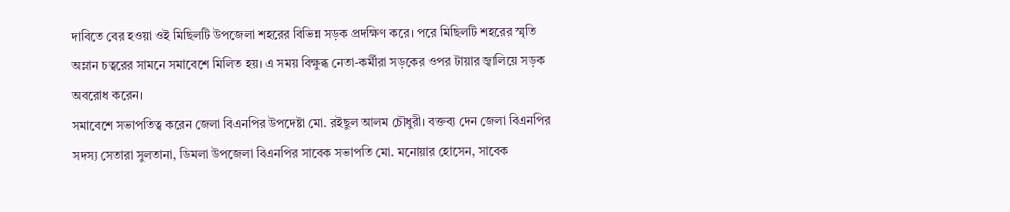দাবিতে বের হওয়া ওই মিছিলটি উপজেলা শহরের বিভিন্ন সড়ক প্রদক্ষিণ করে। পরে মিছিলটি শহরের স্মৃতি অম্লান চত্বরের সামনে সমাবেশে মিলিত হয়। এ সময় বিক্ষুব্ধ নেতা-কর্মীরা সড়কের ওপর টায়ার জ্বালিয়ে সড়ক অবরোধ করেন।
সমাবেশে সভাপতিত্ব করেন জেলা বিএনপির উপদেষ্টা মো. রইছুল আলম চৌধুরী। বক্তব্য দেন জেলা বিএনপির সদস্য সেতারা সুলতানা, ডিমলা উপজেলা বিএনপির সাবেক সভাপতি মো. মনোয়ার হোসেন, সাবেক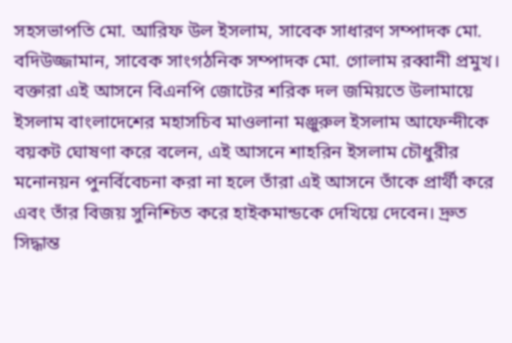সহসভাপতি মো. আরিফ উল ইসলাম, সাবেক সাধারণ সম্পাদক মো. বদিউজ্জামান, সাবেক সাংগঠনিক সম্পাদক মো. গোলাম রব্বানী প্রমুখ।
বক্তারা এই আসনে বিএনপি জোটের শরিক দল জমিয়তে উলামায়ে ইসলাম বাংলাদেশের মহাসচিব মাওলানা মঞ্জুরুল ইসলাম আফেন্দীকে বয়কট ঘোষণা করে বলেন, এই আসনে শাহরিন ইসলাম চৌধুরীর মনোনয়ন পুনর্বিবেচনা করা না হলে তাঁরা এই আসনে তাঁকে প্রার্থী করে এবং তাঁর বিজয় সুনিশ্চিত করে হাইকমান্ডকে দেখিয়ে দেবেন। দ্রুত সিদ্ধান্ত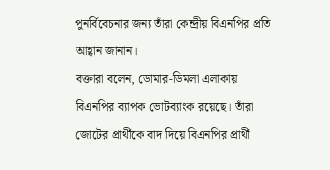পুনর্বিবেচনার জন্য তাঁরা কেন্দ্রীয় বিএনপির প্রতি আহ্বান জানান।
বক্তারা বলেন, ডোমার-ডিমলা এলাকায় বিএনপির ব্যাপক ভোটব্যাংক রয়েছে। তাঁরা জোটের প্রার্থীকে বাদ দিয়ে বিএনপির প্রার্থী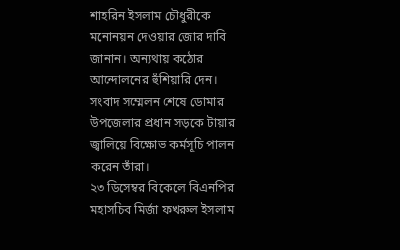শাহরিন ইসলাম চৌধুরীকে মনোনয়ন দেওয়ার জোর দাবি জানান। অন্যথায় কঠোর আন্দোলনের হুঁশিয়ারি দেন। সংবাদ সম্মেলন শেষে ডোমার উপজেলার প্রধান সড়কে টায়ার জ্বালিয়ে বিক্ষোভ কর্মসূচি পালন করেন তাঁরা।
২৩ ডিসেম্বর বিকেলে বিএনপির মহাসচিব মির্জা ফখরুল ইসলাম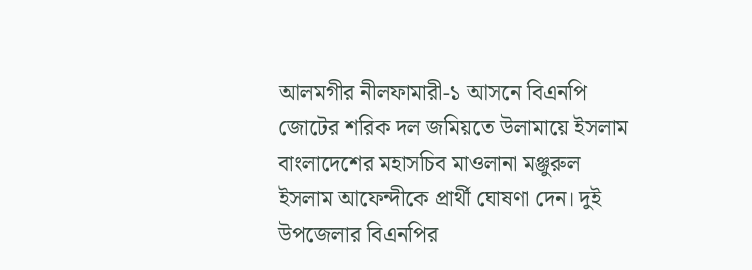আলমগীর নীলফামারী-১ আসনে বিএনপি জোটের শরিক দল জমিয়তে উলামায়ে ইসলাম বাংলাদেশের মহাসচিব মাওলানা মঞ্জুরুল ইসলাম আফেন্দীকে প্রার্থী ঘোষণা দেন। দুই উপজেলার বিএনপির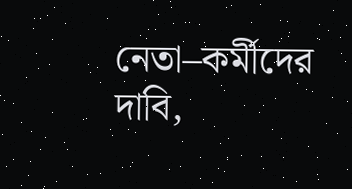নেতা–কর্মীদের দাবি,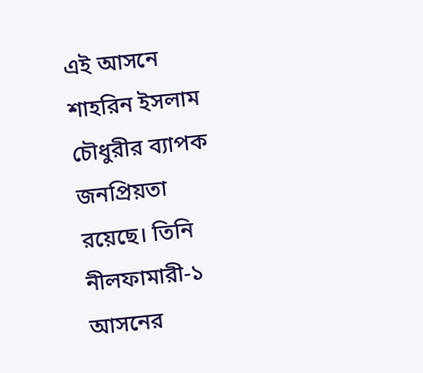এই আসনে শাহরিন ইসলাম চৌধুরীর ব্যাপক জনপ্রিয়তা রয়েছে। তিনি নীলফামারী-১ আসনের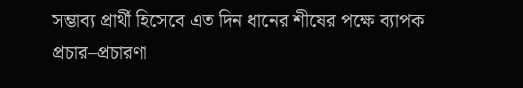সম্ভাব্য প্রার্থী হিসেবে এত দিন ধানের শীষের পক্ষে ব্যাপক প্রচার–প্রচারণা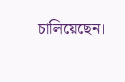চালিয়েছেন।